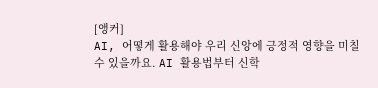[앵커]
AI, 어떻게 활용해야 우리 신앙에 긍정적 영향을 미칠 수 있을까요. AI 활용법부터 신학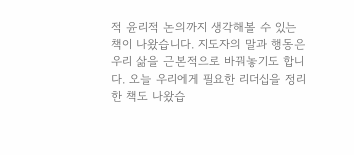적 윤리적 논의까지 생각해볼 수 있는 책이 나왔습니다. 지도자의 말과 행동은 우리 삶을 근본적으로 바꿔놓기도 합니다. 오늘 우리에게 필요한 리더십을 정리한 책도 나왔습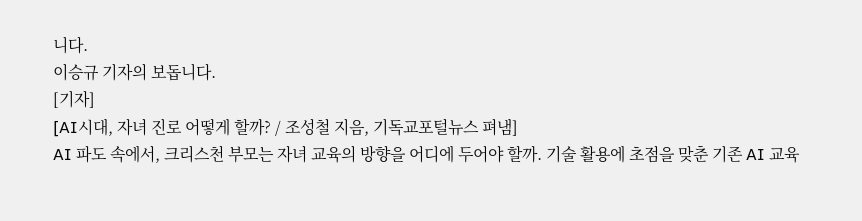니다.
이승규 기자의 보돕니다.
[기자]
[AI시대, 자녀 진로 어떻게 할까? / 조성철 지음, 기독교포털뉴스 펴냄]
AI 파도 속에서, 크리스천 부모는 자녀 교육의 방향을 어디에 두어야 할까. 기술 활용에 초점을 맞춘 기존 AI 교육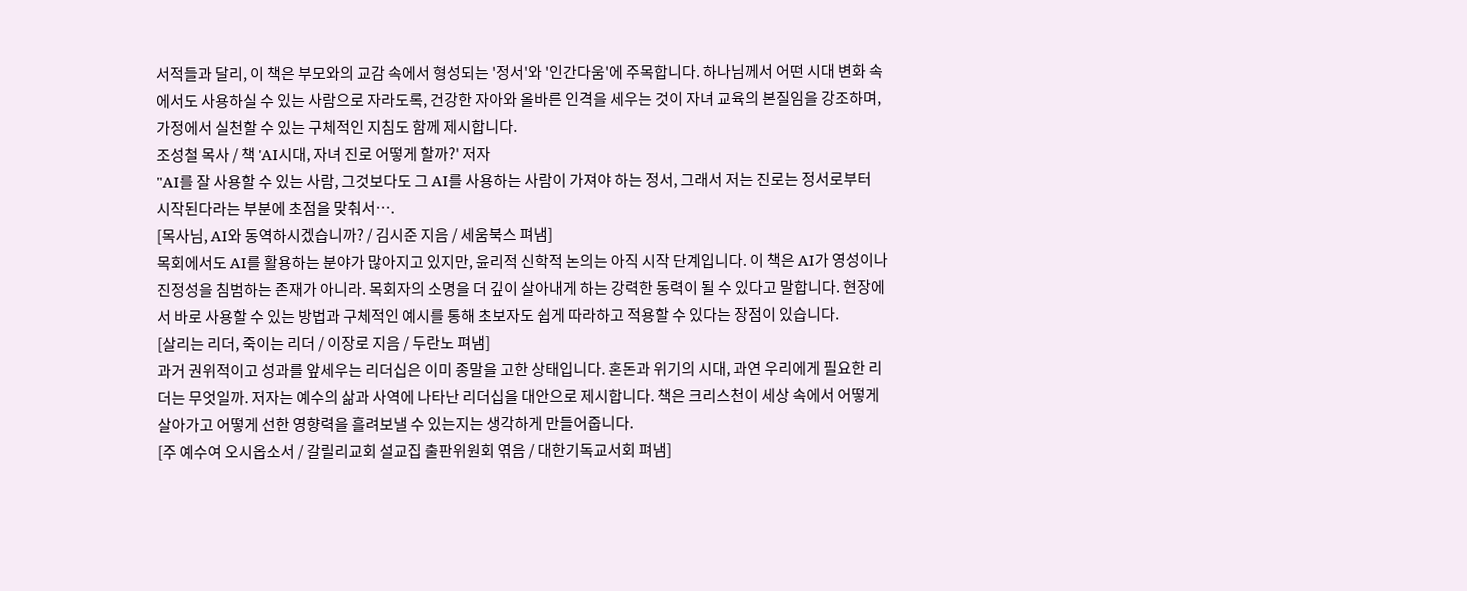서적들과 달리, 이 책은 부모와의 교감 속에서 형성되는 '정서'와 '인간다움'에 주목합니다. 하나님께서 어떤 시대 변화 속에서도 사용하실 수 있는 사람으로 자라도록, 건강한 자아와 올바른 인격을 세우는 것이 자녀 교육의 본질임을 강조하며, 가정에서 실천할 수 있는 구체적인 지침도 함께 제시합니다.
조성철 목사 / 책 'AI시대, 자녀 진로 어떻게 할까?' 저자
"AI를 잘 사용할 수 있는 사람, 그것보다도 그 AI를 사용하는 사람이 가져야 하는 정서, 그래서 저는 진로는 정서로부터 시작된다라는 부분에 초점을 맞춰서….
[목사님, AI와 동역하시겠습니까? / 김시준 지음 / 세움북스 펴냄]
목회에서도 AI를 활용하는 분야가 많아지고 있지만, 윤리적 신학적 논의는 아직 시작 단계입니다. 이 책은 AI가 영성이나 진정성을 침범하는 존재가 아니라. 목회자의 소명을 더 깊이 살아내게 하는 강력한 동력이 될 수 있다고 말합니다. 현장에서 바로 사용할 수 있는 방법과 구체적인 예시를 통해 초보자도 쉽게 따라하고 적용할 수 있다는 장점이 있습니다.
[살리는 리더, 죽이는 리더 / 이장로 지음 / 두란노 펴냄]
과거 권위적이고 성과를 앞세우는 리더십은 이미 종말을 고한 상태입니다. 혼돈과 위기의 시대, 과연 우리에게 필요한 리더는 무엇일까. 저자는 예수의 삶과 사역에 나타난 리더십을 대안으로 제시합니다. 책은 크리스천이 세상 속에서 어떻게 살아가고 어떻게 선한 영향력을 흘려보낼 수 있는지는 생각하게 만들어줍니다.
[주 예수여 오시옵소서 / 갈릴리교회 설교집 출판위원회 엮음 / 대한기독교서회 펴냄]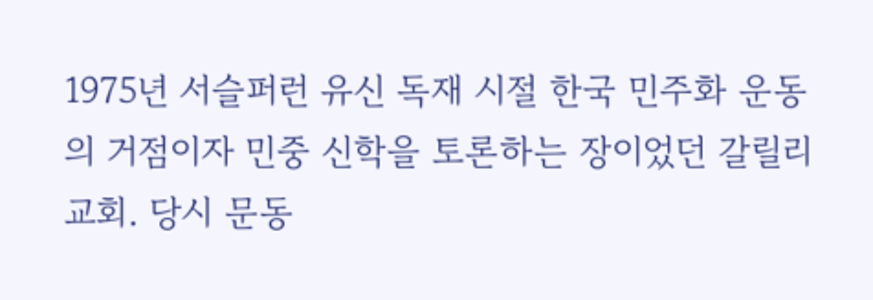1975년 서슬퍼런 유신 독재 시절 한국 민주화 운동의 거점이자 민중 신학을 토론하는 장이었던 갈릴리교회. 당시 문동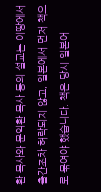환 목사와 문익환 목사 등의 설교는 이땅에서 출간조차 허락되지 않고, 일본에서 먼저 책으로 묶여야 했습니다. 책은 당시 일본어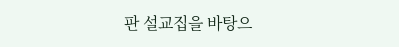판 설교집을 바탕으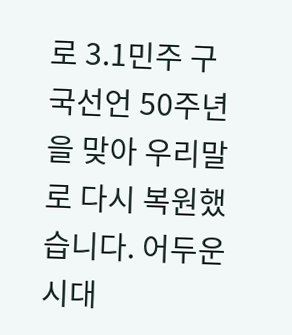로 3.1민주 구국선언 50주년을 맞아 우리말로 다시 복원했습니다. 어두운 시대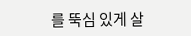를 뚝심 있게 살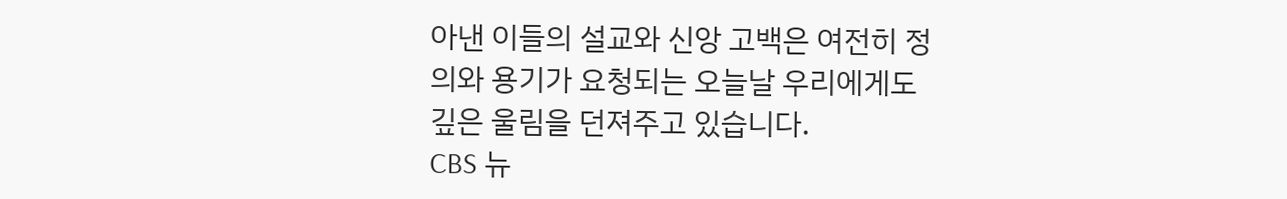아낸 이들의 설교와 신앙 고백은 여전히 정의와 용기가 요청되는 오늘날 우리에게도 깊은 울림을 던져주고 있습니다.
CBS 뉴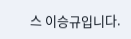스 이승규입니다.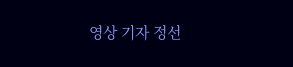영상 기자 정선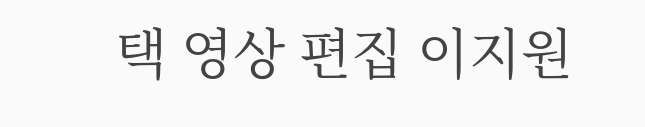택 영상 편집 이지원